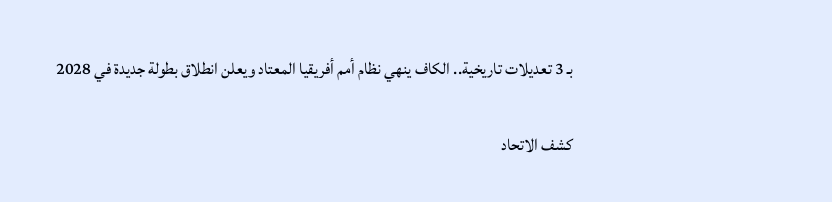بـ 3 تعديلات تاريخية.. الكاف ينهي نظام أمم أفريقيا المعتاد ويعلن انطلاق بطولة جديدة في 2028

كشف الاتحاد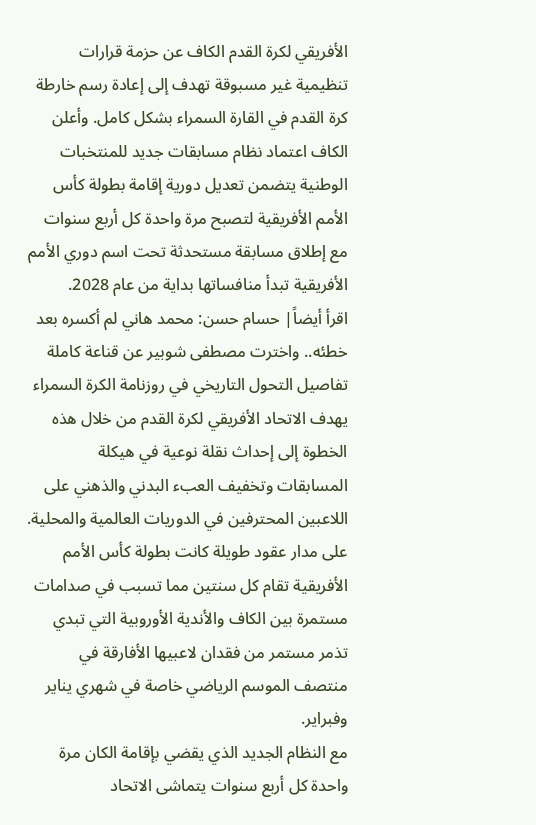الأفريقي لكرة القدم الكاف عن حزمة قرارات تنظيمية غير مسبوقة تهدف إلى إعادة رسم خارطة كرة القدم في القارة السمراء بشكل كامل. وأعلن الكاف اعتماد نظام مسابقات جديد للمنتخبات الوطنية يتضمن تعديل دورية إقامة بطولة كأس الأمم الأفريقية لتصبح مرة واحدة كل أربع سنوات مع إطلاق مسابقة مستحدثة تحت اسم دوري الأمم الأفريقية تبدأ منافساتها بداية من عام 2028.
اقرأ أيضاً| حسام حسن: محمد هاني لم أكسره بعد خطئه.. واخترت مصطفى شوبير عن قناعة كاملة
تفاصيل التحول التاريخي في روزنامة الكرة السمراء
يهدف الاتحاد الأفريقي لكرة القدم من خلال هذه الخطوة إلى إحداث نقلة نوعية في هيكلة المسابقات وتخفيف العبء البدني والذهني على اللاعبين المحترفين في الدوريات العالمية والمحلية. على مدار عقود طويلة كانت بطولة كأس الأمم الأفريقية تقام كل سنتين مما تسبب في صدامات مستمرة بين الكاف والأندية الأوروبية التي تبدي تذمر مستمر من فقدان لاعبيها الأفارقة في منتصف الموسم الرياضي خاصة في شهري يناير وفبراير.
مع النظام الجديد الذي يقضي بإقامة الكان مرة واحدة كل أربع سنوات يتماشى الاتحاد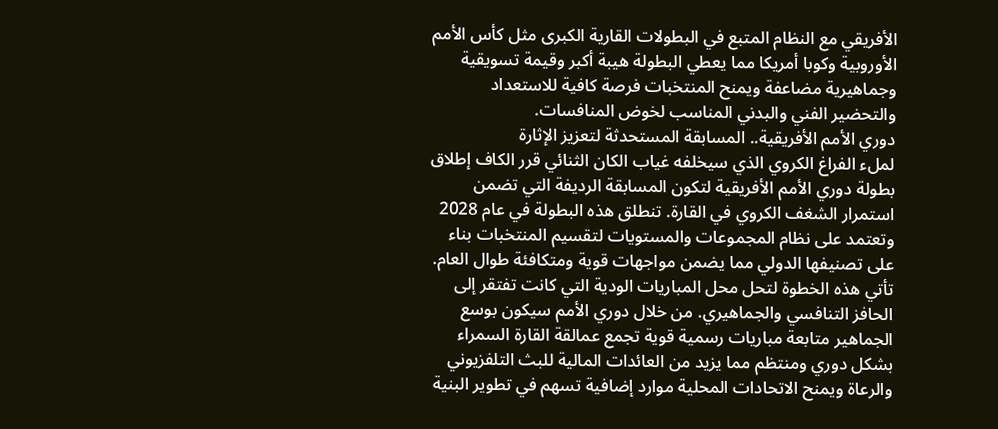الأفريقي مع النظام المتبع في البطولات القارية الكبرى مثل كأس الأمم الأوروبية وكوبا أمريكا مما يعطي البطولة هيبة أكبر وقيمة تسويقية وجماهيرية مضاعفة ويمنح المنتخبات فرصة كافية للاستعداد والتحضير الفني والبدني المناسب لخوض المنافسات.
دوري الأمم الأفريقية.. المسابقة المستحدثة لتعزيز الإثارة
لملء الفراغ الكروي الذي سيخلفه غياب الكان الثنائي قرر الكاف إطلاق بطولة دوري الأمم الأفريقية لتكون المسابقة الرديفة التي تضمن استمرار الشغف الكروي في القارة. تنطلق هذه البطولة في عام 2028 وتعتمد على نظام المجموعات والمستويات لتقسيم المنتخبات بناء على تصنيفها الدولي مما يضمن مواجهات قوية ومتكافئة طوال العام.
تأتي هذه الخطوة لتحل محل المباريات الودية التي كانت تفتقر إلى الحافز التنافسي والجماهيري. من خلال دوري الأمم سيكون بوسع الجماهير متابعة مباريات رسمية قوية تجمع عمالقة القارة السمراء بشكل دوري ومنتظم مما يزيد من العائدات المالية للبث التلفزيوني والرعاة ويمنح الاتحادات المحلية موارد إضافية تسهم في تطوير البنية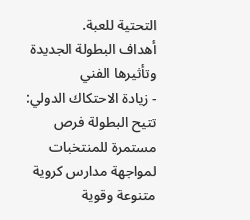التحتية للعبة.
أهداف البطولة الجديدة وتأثيرها الفني
- زيادة الاحتكاك الدولي: تتيح البطولة فرص مستمرة للمنتخبات لمواجهة مدارس كروية متنوعة وقوية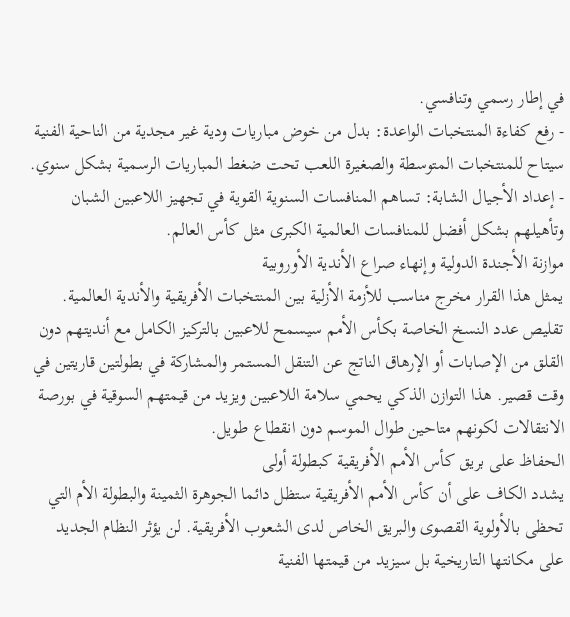في إطار رسمي وتنافسي.
- رفع كفاءة المنتخبات الواعدة: بدل من خوض مباريات ودية غير مجدية من الناحية الفنية سيتاح للمنتخبات المتوسطة والصغيرة اللعب تحت ضغط المباريات الرسمية بشكل سنوي.
- إعداد الأجيال الشابة: تساهم المنافسات السنوية القوية في تجهيز اللاعبين الشبان وتأهيلهم بشكل أفضل للمنافسات العالمية الكبرى مثل كأس العالم.
موازنة الأجندة الدولية وإنهاء صراع الأندية الأوروبية
يمثل هذا القرار مخرج مناسب للأزمة الأزلية بين المنتخبات الأفريقية والأندية العالمية. تقليص عدد النسخ الخاصة بكأس الأمم سيسمح للاعبين بالتركيز الكامل مع أنديتهم دون القلق من الإصابات أو الإرهاق الناتج عن التنقل المستمر والمشاركة في بطولتين قاريتين في وقت قصير. هذا التوازن الذكي يحمي سلامة اللاعبين ويزيد من قيمتهم السوقية في بورصة الانتقالات لكونهم متاحين طوال الموسم دون انقطاع طويل.
الحفاظ على بريق كأس الأمم الأفريقية كبطولة أولى
يشدد الكاف على أن كأس الأمم الأفريقية ستظل دائما الجوهرة الثمينة والبطولة الأم التي تحظى بالأولوية القصوى والبريق الخاص لدى الشعوب الأفريقية. لن يؤثر النظام الجديد على مكانتها التاريخية بل سيزيد من قيمتها الفنية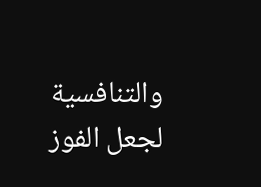والتنافسية لجعل الفوز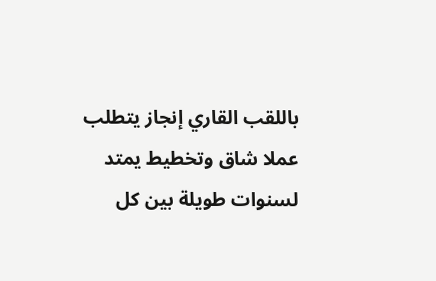باللقب القاري إنجاز يتطلب عملا شاق وتخطيط يمتد لسنوات طويلة بين كل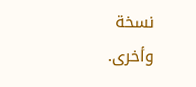نسخة وأخرى.